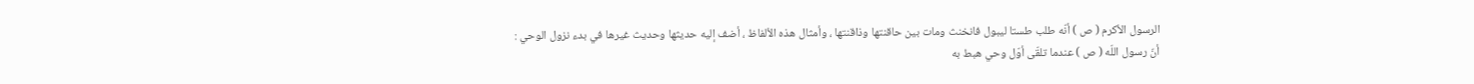الرسول الأكرم ( ص ) أنّه طلب طستا ليبول فانخنث ومات بين حاقنتها وذاقنتها ، وأمثال هذه الألفاظ ، أضف إليه حديثها وحديث غيرها في بدء نزول الوحي :
أنّ رسول اللّه ( ص ) عندما تلقّى أوّل وحي هبط به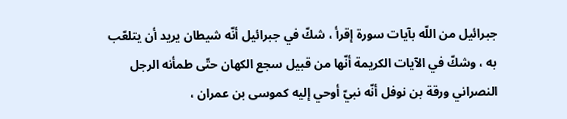جبرائيل من اللّه بآيات سورة إقرأ ، شكّ في جبرائيل أنّه شيطان يريد أن يتلعّب به ، وشكّ في الآيات الكريمة أنّها من قبيل سجع الكهان حتّى طمأنه الرجل النصراني ورقة بن نوفل أنّه نبيّ أوحي إليه كموسى بن عمران ،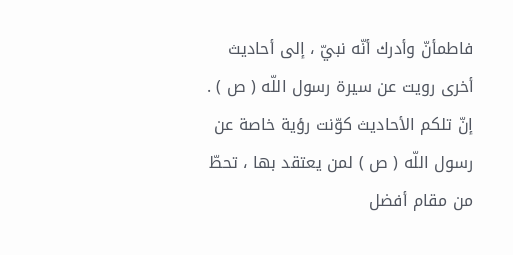فاطمأنّ وأدرك أنّه نبيّ ، إلى أحاديث أخرى رويت عن سيرة رسول اللّه ( ص ) .
إنّ تلكم الأحاديث كوّنت رؤية خاصة عن رسول اللّه ( ص ) لمن يعتقد بها ، تحطّ من مقام أفضل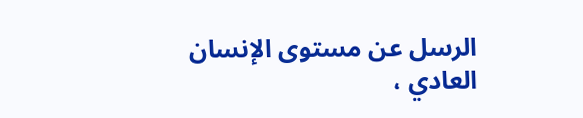الرسل عن مستوى الإنسان العادي ،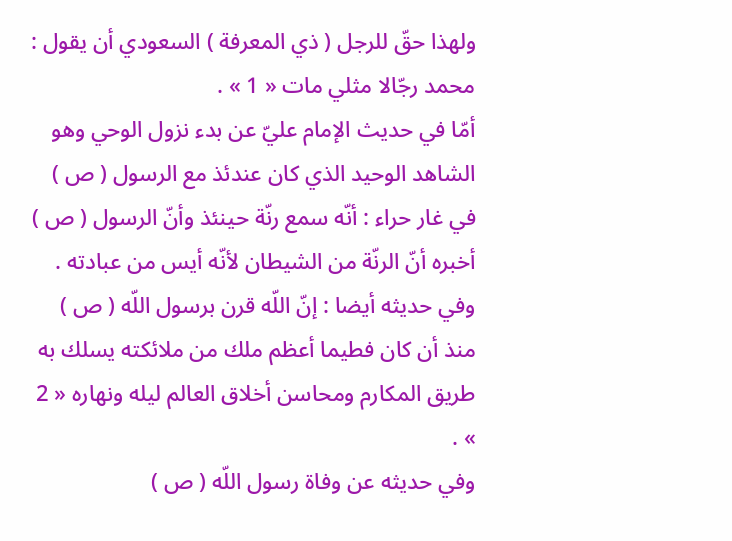ولهذا حقّ للرجل ( ذي المعرفة ) السعودي أن يقول : محمد رجّالا مثلي مات « 1 » .
أمّا في حديث الإمام عليّ عن بدء نزول الوحي وهو الشاهد الوحيد الذي كان عندئذ مع الرسول ( ص ) في غار حراء : أنّه سمع رنّة حينئذ وأنّ الرسول ( ص ) أخبره أنّ الرنّة من الشيطان لأنّه أيس من عبادته .
وفي حديثه أيضا : إنّ اللّه قرن برسول اللّه ( ص ) منذ أن كان فطيما أعظم ملك من ملائكته يسلك به طريق المكارم ومحاسن أخلاق العالم ليله ونهاره « 2 » .
وفي حديثه عن وفاة رسول اللّه ( ص )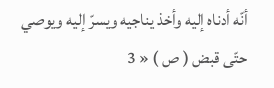أنّه أدناه إليه وأخذ يناجيه ويسرّ إليه ويوصي حتّى قبض ( ص ) « 3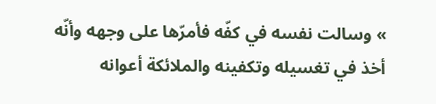» وسالت نفسه في كفّه فأمرّها على وجهه وأنّه أخذ في تغسيله وتكفينه والملائكة أعوانه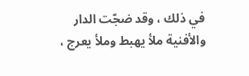في ذلك ، وقد ضجّت الدار والأفنية ملأ يهبط وملأ يعرج ،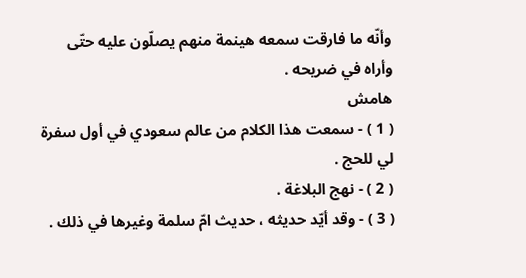وأنّه ما فارقت سمعه هينمة منهم يصلّون عليه حتّى وأراه في ضريحه .
هامش
( 1 ) - سمعت هذا الكلام من عالم سعودي في أول سفرة لي للحج .
( 2 ) - نهج البلاغة .
( 3 ) - وقد أيّد حديثه ، حديث امّ سلمة وغيرها في ذلك .